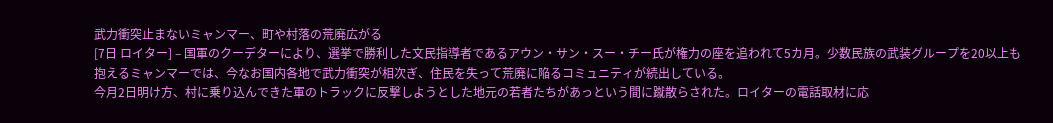武力衝突止まないミャンマー、町や村落の荒廃広がる
[7日 ロイター] – 国軍のクーデターにより、選挙で勝利した文民指導者であるアウン・サン・スー・チー氏が権力の座を追われて5カ月。少数民族の武装グループを20以上も抱えるミャンマーでは、今なお国内各地で武力衝突が相次ぎ、住民を失って荒廃に陥るコミュニティが続出している。
今月2日明け方、村に乗り込んできた軍のトラックに反撃しようとした地元の若者たちがあっという間に蹴散らされた。ロイターの電話取材に応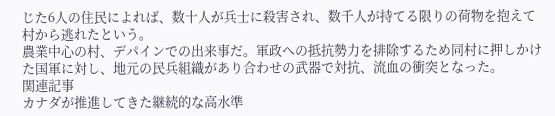じた6人の住民によれば、数十人が兵士に殺害され、数千人が持てる限りの荷物を抱えて村から逃れたという。
農業中心の村、デパインでの出来事だ。軍政への抵抗勢力を排除するため同村に押しかけた国軍に対し、地元の民兵組織があり合わせの武器で対抗、流血の衝突となった。
関連記事
カナダが推進してきた継続的な高水準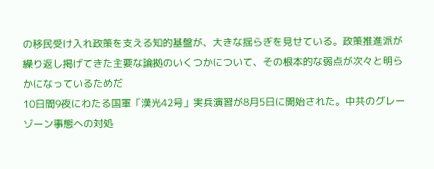の移民受け入れ政策を支える知的基盤が、大きな揺らぎを見せている。政策推進派が繰り返し掲げてきた主要な論拠のいくつかについて、その根本的な弱点が次々と明らかになっているためだ
10日間9夜にわたる国軍「漢光42号」実兵演習が8月5日に開始された。中共のグレーゾーン事態への対処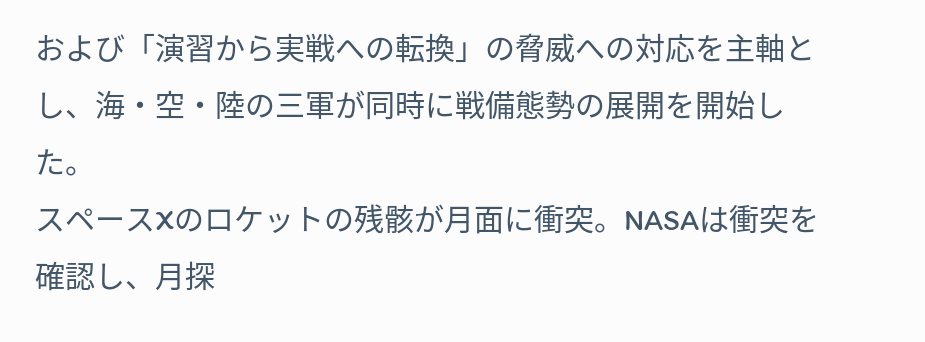および「演習から実戦への転換」の脅威への対応を主軸とし、海・空・陸の三軍が同時に戦備態勢の展開を開始した。
スペースXのロケットの残骸が月面に衝突。NASAは衝突を確認し、月探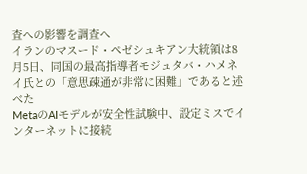査への影響を調査へ
イランのマスード・ペゼシュキアン大統領は8月5日、同国の最高指導者モジュタバ・ハメネイ氏との「意思疎通が非常に困難」であると述べた
MetaのAIモデルが安全性試験中、設定ミスでインターネットに接続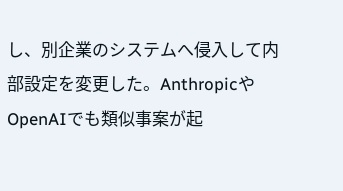し、別企業のシステムへ侵入して内部設定を変更した。AnthropicやOpenAIでも類似事案が起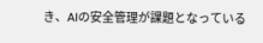き、AIの安全管理が課題となっている